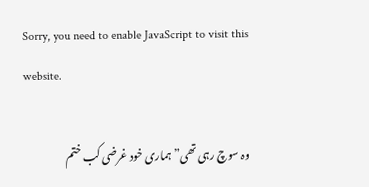Sorry, you need to enable JavaScript to visit this website.

وہ سوچ رہی تھی” ہماری خود غرضی کب ختم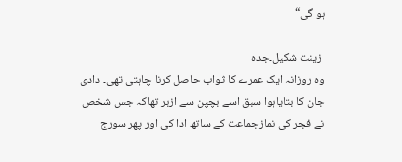ہو گی“

 زینت شکیل۔جدہ
وہ روزانہ ایک عمرے کا ثواب حاصل کرنا چاہتی تھی۔ دادی جان کا بتایاہوا سبق اسے بچپن سے ازبر تھاکہ جس شخص نے فجر کی نمازجماعت کے ساتھ ادا کی اور پھر سورج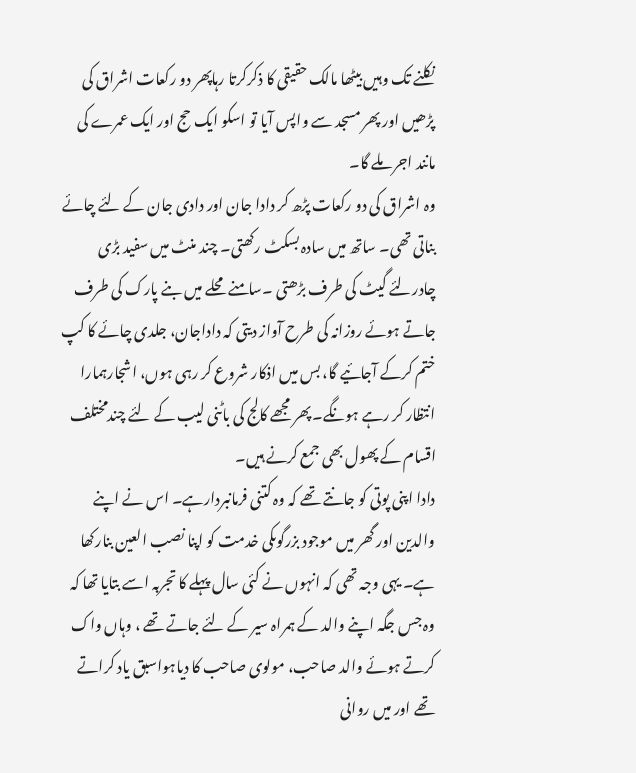نکلنے تک وہیں بیٹھا مالک حقیقی کا ذکرکرتا رہاپھر دو رکعات اشراق کی پڑھیں اور پھر مسجد سے واپس آیا تو اسکو ایک حج اور ایک عمرے کی مانند اجر ملے گا۔
وہ اشراق کی دو رکعات پڑھ کر دادا جان اور دادی جان کے لئے چائے بناتی تھی۔ ساتھ میں سادہ بسکٹ رکھتی۔ چند منٹ میں سفید بڑی چادرلئے گیٹ کی طرف بڑھتی ۔سامنے محلے میں بنے پارک کی طرف جاتے ہوئے روزانہ کی طرح آواز دیتی کہ داداجان، جلدی چائے کا کپ ختم کرکے آجائیے گا، بس میں اذکار شروع کر رہی ہوں، اشجارہمارا انتظار کر رہے ہونگے۔ پھر مجھے کالج کی باٹنی لیب کے لئے چندمختلف اقسام کے پھول بھی جمع کرنے ہیں۔
دادا اپنی پوتی کو جانتے تھے کہ وہ کتنی فرمانبردارہے۔ اس نے اپنے والدین اور گھر میں موجود بزرگوںکی خدمت کو اپنا نصب العین بنارکھا ہے۔ یہی وجہ تھی کہ انہوں نے کئی سال پہلے کا تجربہ اسے بتایا تھا کہ وہ جس جگہ اپنے والد کے ہمراہ سیر کے لئے جاتے تھے ، وہاں واک کرتے ہوئے والد صاحب، مولوی صاحب کا دیاہواسبق یاد کراتے تھے اور میں روانی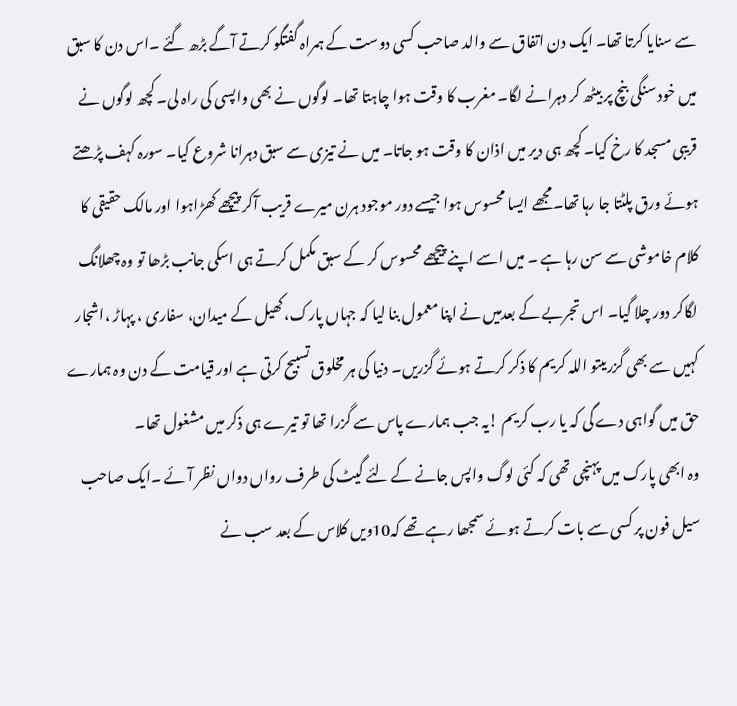سے سنایا کرتا تھا۔ ایک دن اتفاق سے والد صاحب کسی دوست کے ہمراہ گفتگو کرتے آگے بڑھ گئے ۔اس دن کا سبق میں خود سنگی بنچ پر بیٹھ کر دہرانے لگا۔ مغرب کا وقت ہوا چاہتا تھا۔ لوگوں نے بھی واپسی کی راہ لی۔ کچھ لوگوں نے قریبی مسجد کا رخ کیا۔ کچھ ہی دیر میں اذان کا وقت ہو جاتا۔ میں نے تیزی سے سبق دہرانا شروع کیا۔ سورہ کہف پڑھتے ہوئے ورق پلٹتا جا رہا تھا۔مجھے ایسا محسوس ہوا جیسے دور موجود ہرن میرے قریب آکر پیچھے کھڑاہوا اور مالک حقیقی کا کلام خاموشی سے سن رہا ہے ۔ میں اسے اپنے پیچھے محسوس کر کے سبق مکمل کرتے ہی اسکی جانب بڑھا تو وہ چھلانگ لگاکر دور چلا گیا۔ اس تجربے کے بعدمیں نے اپنا معمول بنا لیا کہ جہاں پارک، کھیل کے میدان، سفاری ، پہاڑ ،اشجار کہیں سے بھی گزریںتو اللہ کریم کا ذکر کرتے ہوئے گزریں۔ دنیا کی ہر مخلوق تسبیح کرتی ہے اور قیامت کے دن وہ ہمارے حق میں گواہی دے گی کہ یا رب کریم !یہ جب ہمارے پاس سے گزرا تھا تو تیرے ہی ذکر میں مشغول تھا۔
وہ ابھی پارک میں پہنچی تھی کہ کئی لوگ واپس جانے کے لئے گیٹ کی طرف رواں دواں نظر آئے ۔ایک صاحب سیل فون پر کسی سے بات کرتے ہوئے سمجھا رہے تھے کہ10ویں کلاس کے بعد سب نے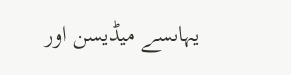یہاںسے میڈیسن اور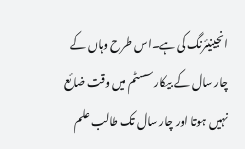انجینیئرنگ کی ہے۔اس طرح وہاں کے چار سال کے بیکار سسٹم میں وقت ضائع نہیں ہوتا اور چار سال تک طالب علم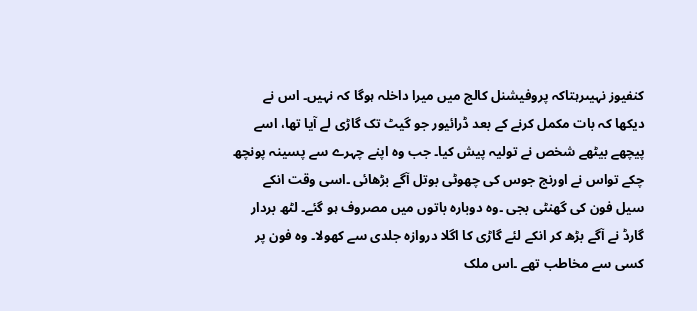کنفیوز نہیںرہتاکہ پروفیشنل کالج میں میرا داخلہ ہوگا کہ نہیں۔ اس نے دیکھا کہ بات مکمل کرنے کے بعد ڈرائیور جو گیٹ تک گاڑی لے آیا تھا، اسے پیچھے بیٹھے شخص نے تولیہ پیش کیا۔ جب وہ اپنے چہرے سے پسینہ پونچھ چکے تواس نے اورنج جوس کی چھوٹی بوتل آگے بڑھائی ۔اسی وقت انکے سیل فون کی گھنٹی بجی ۔وہ دوبارہ باتوں میں مصروف ہو گئے۔ لٹھ بردار گارڈ نے آگے بڑھ کر انکے لئے گاڑی کا اگلا دروازہ جلدی سے کھولا۔ وہ فون پر کسی سے مخاطب تھے ۔اس ملک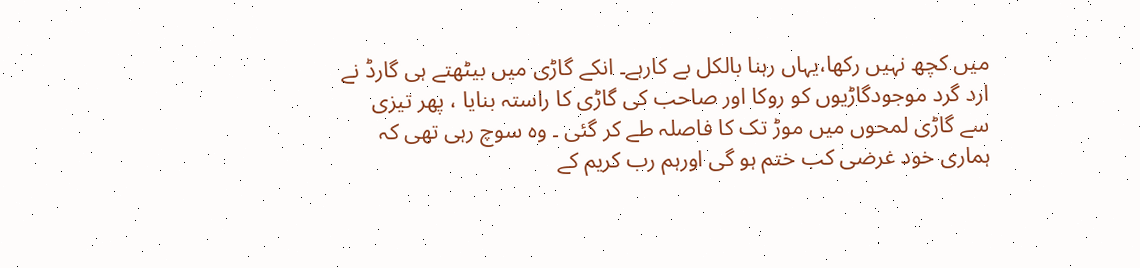میں کچھ نہیں رکھا،یہاں رہنا بالکل بے کارہے۔ انکے گاڑی میں بیٹھتے ہی گارڈ نے ارد گرد موجودگاڑیوں کو روکا اور صاحب کی گاڑی کا راستہ بنایا ، پھر تیزی سے گاڑی لمحوں میں موڑ تک کا فاصلہ طے کر گئی ۔ وہ سوچ رہی تھی کہ ہماری خود غرضی کب ختم ہو گی اورہم رب کریم کے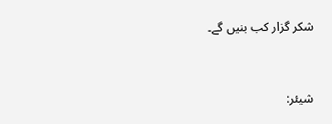شکر گزار کب بنیں گے۔


شیئر: